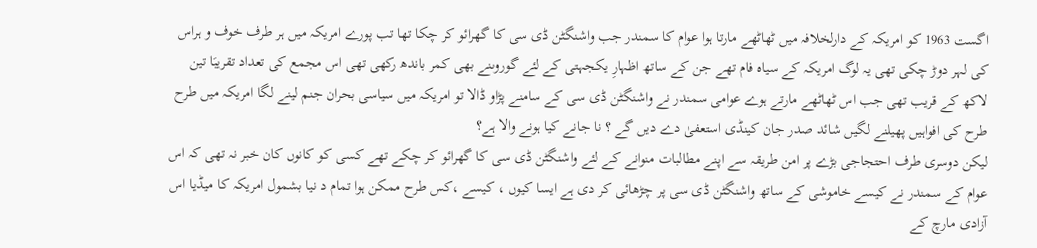اگست 1963 کو امریکہ کے دارلخلافہ میں ٹھاٹھے مارتا ہوا عوام کا سمندر جب واشنگٹن ڈی سی کا گھرائو کر چکا تھا تب پورے امریکہ میں ہر طرف خوف و ہراس کی لہر دوڑ چکی تھی یہ لوگ امریکہ کے سیاہ فام تھے جن کے ساتھ اظہارِ یکجہتی کے لئے گوروںنے بھی کمر باندھ رکھی تھی اس مجمع کی تعداد تقریبَا تین لاکھ کے قریب تھی جب اس ٹھاٹھے مارتے ہوے عوامی سمندر نے واشنگٹن ڈی سی کے سامنے پڑاو ڈالا تو امریکہ میں سیاسی بحران جنم لینے لگا امریکہ میں طرح طرح کی افواہیں پھیلنے لگیں شائد صدر جان کینڈی استعفیٰ دے دیں گے ؟ نا جانے کیا ہونے والا ہے؟
لیکن دوسری طرف احتجاجی بڑے پر امن طریقہ سے اپنے مطالبات منوانے کے لئے واشنگٹن ڈی سی کا گھرائو کر چکے تھے کسی کو کانوں کان خبر نہ تھی کہ اس عوام کے سمندر نے کیسے خاموشی کے ساتھ واشنگٹن ڈی سی پر چڑھائی کر دی ہے ایسا کیوں ، کیسے ،کس طرح ممکن ہوا تمام د نیا بشمول امریکہ کا میڈیا اس آزادی مارچ کے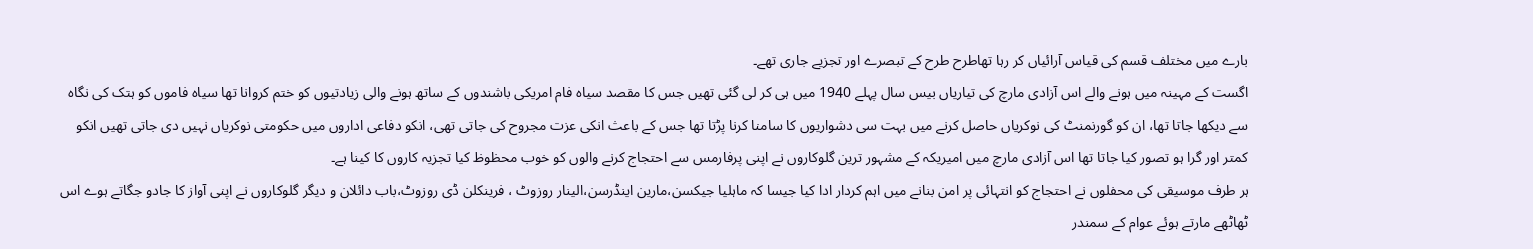بارے میں مختلف قسم کی قیاس آرائیاں کر رہا تھاطرح طرح کے تبصرے اور تجزیے جاری تھے۔
اگست کے مہینہ میں ہونے والے اس آزادی مارچ کی تیاریاں بیس سال پہلے 1940 میں ہی کر لی گئی تھیں جس کا مقصد سیاہ فام امریکی باشندوں کے ساتھ ہونے والی زیادتیوں کو ختم کروانا تھا سیاہ فاموں کو ہتک کی نگاہ سے دیکھا جاتا تھا، ان کو گورنمنٹ کی نوکریاں حاصل کرنے میں بہت سی دشواریوں کا سامنا کرنا پڑتا تھا جس کے باعث انکی عزت مجروح کی جاتی تھی، انکو دفاعی اداروں میں حکومتی نوکریاں نہیں دی جاتی تھیں انکو کمتر اور گرا ہو تصور کیا جاتا تھا اس آزادی مارچ میں امیریکہ کے مشہور ترین گلوکاروں نے اپنی پرفارمس سے احتجاج کرنے والوں کو خوب محظوظ کیا تجزیہ کاروں کا کینا ہے۔
ہر طرف موسیقی کی محفلوں نے احتجاج کو انتہائی پر امن بنانے میں اہم کردار ادا کیا جیسا کہ ماہلیا جیکسن،مارین اینڈرسن،الینار روزوٹ ، فرینکلن ڈی روزوٹ،باب دائلان و دیگر گلوکاروں نے اپنی آواز کا جادو جگاتے ہوے اس ٹھاٹھے مارتے ہوئے عوام کے سمندر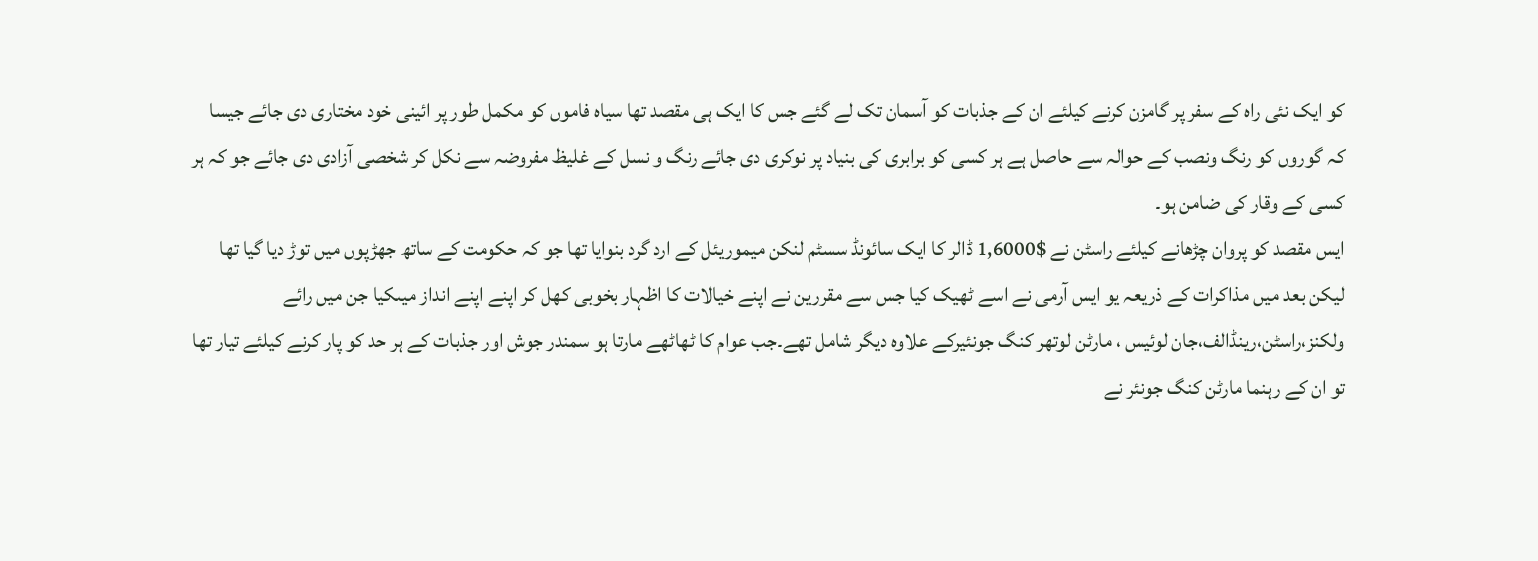کو ایک نئی راہ کے سفر پر گامزن کرنے کیلئے ان کے جذبات کو آسمان تک لے گئے جس کا ایک ہی مقصد تھا سیاہ فاموں کو مکمل طور پر ائینی خود مختاری دی جائے جیسا کہ گوروں کو رنگ ونصب کے حوالہ سے حاصل ہے ہر کسی کو برابری کی بنیاد پر نوکری دی جائے رنگ و نسل کے غلیظ مفروضہ سے نکل کر شخصی آزادی دی جائے جو کہ ہر کسی کے وقار کی ضامن ہو۔
ایس مقصد کو پروان چڑھانے کیلئے راسٹن نے $1,6000 ڈالر کا ایک سائونڈ سسٹم لنکن میموریئل کے ارد گرد بنوایا تھا جو کہ حکومت کے ساتھ جھڑپوں میں توڑ دیا گیا تھا لیکن بعد میں مذاکرات کے ذریعہ یو ایس آرمی نے اسے ٹھیک کیا جس سے مقررین نے اپنے خیالات کا اظہار بخوبی کھل کر اپنے اپنے انداز میںکیا جن میں رائے ولکنز،راسٹن،رینڈالف،جان لوئیس ، مارٹن لوتھر کنگ جونئیرکے علاوہ دیگر شامل تھے۔جب عوام کا ٹھاٹھے مارتا ہو سمندر جوش اور جذبات کے ہر حد کو پار کرنے کیلئے تیار تھا تو ان کے رہنما مارٹن کنگ جونئر نے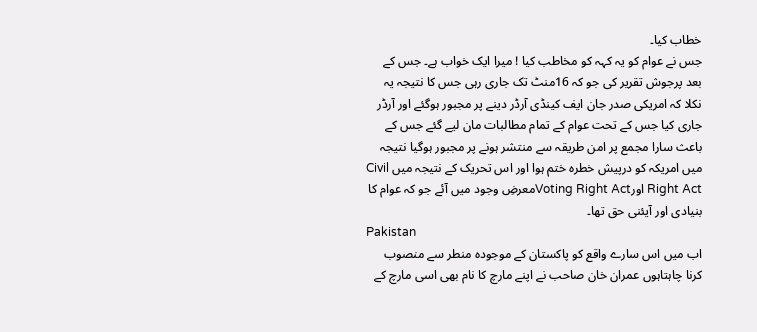خطاب کیا۔
جس نے عوام کو یہ کہہ کو مخاطب کیا ! میرا ایک خواب ہے۔ جس کے بعد پرجوش تقریر کی جو کہ 16منٹ تک جاری رہی جس کا نتیجہ یہ نکلا کہ امریکی صدر جان ایف کینڈی آرڈر دینے پر مجبور ہوگئے اور آرڈر جاری کیا جس کے تحت عوام کے تمام مطالبات مان لیے گئے جس کے باعث سارا مجمع پر امن طریقہ سے منتشر ہونے پر مجبور ہوگیا نتیجہ میں امریکہ کو درپیش خطرہ ختم ہوا اور اس تحریک کے نتیجہ میں Civil Right Act اورVoting Right Actمعرضِ وجود میں آئے جو کہ عوام کا بنیادی اور آیئنی حق تھا۔
Pakistan
اب میں اس سارے واقع کو پاکستان کے موجودہ منطر سے منصوب کرنا چاہتاہوں عمران خان صاحب نے اپنے مارچ کا نام بھی اسی مارچ کے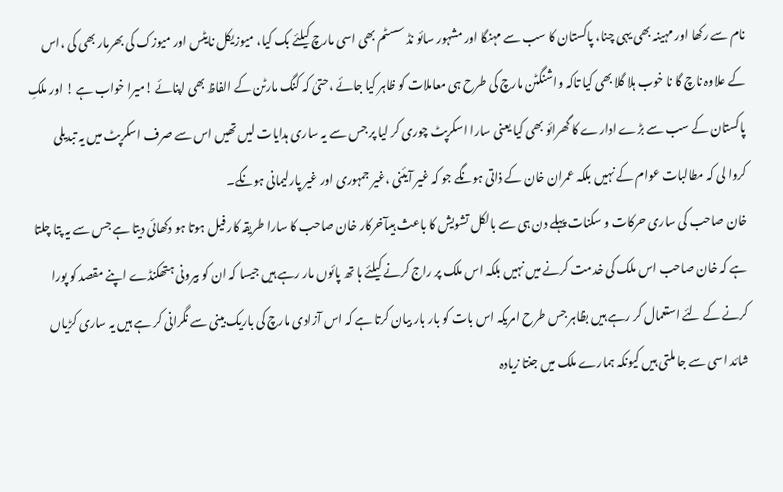نام سے رکھا اور مہینہ بھی یہی چنا، پاکستان کا سب سے مہنگا اور مشہور سائو نڈ سسٹم بھی اسی مارچ کیلئے بک کیا، میوزیکل نایٹس اور میوزک کی بھرمار بھی کی ،اس کے علاوہ ناچ گا نا خوب ہلا گلا بھی کیا تاکہ واشنگٹن مارچ کی طرح ہی معاملات کو ظاہر کیا جائے ،حتیٰ کہ کنگ مارٹن کے الفاظ بھی اپنائے !میرا خواب ہے ! اور ملکِ پاکستان کے سب سے بڑے ادارے کا گھرائو بھی کیا یعنی سارا اسکرپٹ چوری کر لیا پر جس سے یہ ساری ہدایات لیں تھیں اس سے صرف اسکرپٹ میں یہ تبدیلی کروا لی کہ مطالبات عوام کے نہیں بلکہ عمران خان کے ذاتی ہونگے جو کہ غیر آیئنی ،غیر جمہوری اور غیر پارلیمانی ہونگے۔
خان صاحب کی ساری حرکات و سکنات پہلے دن ہی سے بالکل تشویش کا باعث ہیںآخرکار خان صاحب کا سارا طریقہ کار فیل ہوتا ہو دکھائی دیتا ہے جس سے یہ پتا چلتا ہے کہ خان صاحب اس ملک کی خدمت کرنے میں نہیں بلکہ اس ملک پر راج کرنے کیلئے ہا تھ پائوں مار رہے ہیں جیسا کہ ان کو بیرونی ہتھکنڈے اپنے مقصد کو پورا کرنے کے لئے استعمال کر رہے ہیں بظاہر جس طرح امریکہ اس بات کو بار بار بیان کرتا ہے کہ اس آزادی مارچ کی باریک بینی سے نگرانی کر ہے ہیں یہ ساری کڑیاں شائد اسی سے جا ملتی ہیں کیونکہ ہمارے ملک میں جنتا زیادہ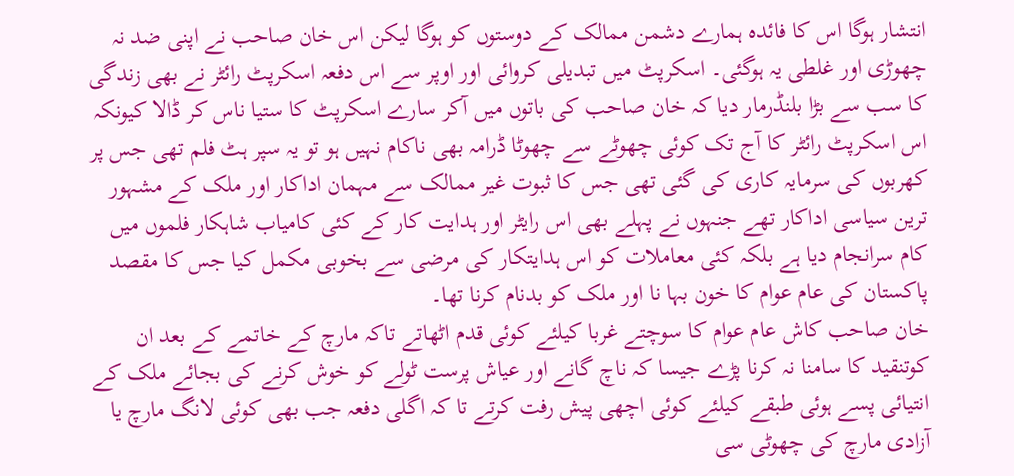انتشار ہوگا اس کا فائدہ ہمارے دشمن ممالک کے دوستوں کو ہوگا لیکن اس خان صاحب نے اپنی ضد نہ چھوڑی اور غلطی یہ ہوگئی۔ اسکرپٹ میں تبدیلی کروائی اور اوپر سے اس دفعہ اسکرپٹ رائٹر نے بھی زندگی کا سب سے بڑا بلنڈرمار دیا کہ خان صاحب کی باتوں میں آکر سارے اسکرپٹ کا ستیا ناس کر ڈالا کیونکہ اس اسکرپٹ رائٹر کا آج تک کوئی چھوٹے سے چھوٹا ڈرامہ بھی ناکام نہیں ہو تو یہ سپر ہٹ فلم تھی جس پر کھربوں کی سرمایہ کاری کی گئی تھی جس کا ثبوت غیر ممالک سے مہمان اداکار اور ملک کے مشہور ترین سیاسی اداکار تھے جنہوں نے پہلے بھی اس رایٹر اور ہدایت کار کے کئی کامیاب شاہکار فلموں میں کام سرانجام دیا ہے بلکہ کئی معاملات کو اس ہدایتکار کی مرضی سے بخوبی مکمل کیا جس کا مقصد پاکستان کی عام عوام کا خون بہا نا اور ملک کو بدنام کرنا تھا۔
خان صاحب کاش عام عوام کا سوچتے غربا کیلئے کوئی قدم اٹھاتے تاکہ مارچ کے خاتمے کے بعد ان کوتنقید کا سامنا نہ کرنا پڑے جیسا کہ ناچ گانے اور عیاش پرست ٹولے کو خوش کرنے کی بجائے ملک کے انتیائی پسے ہوئی طبقے کیلئے کوئی اچھی پیش رفت کرتے تا کہ اگلی دفعہ جب بھی کوئی لانگ مارچ یا آزادی مارچ کی چھوٹی سی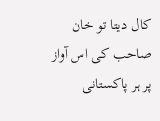کال دیتا تو خان صاحب کی اس آواز پر ہر پاکستانی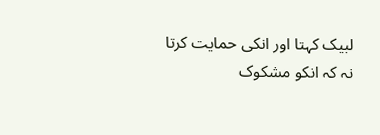لبیک کہتا اور انکی حمایت کرتا نہ کہ انکو مشکوک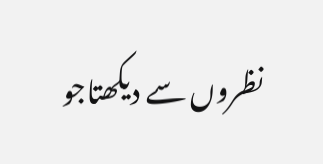نظروں سے دیکھتاجو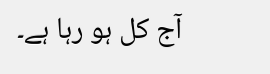آج کل ہو رہا ہے۔